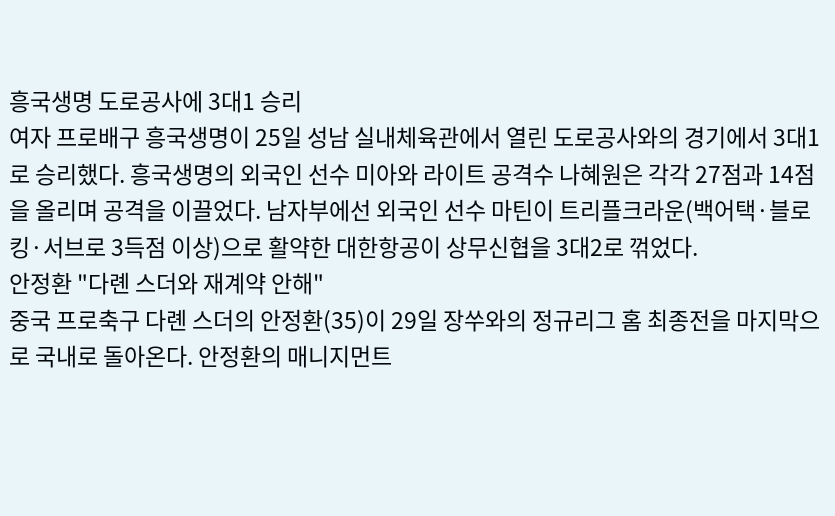흥국생명 도로공사에 3대1 승리
여자 프로배구 흥국생명이 25일 성남 실내체육관에서 열린 도로공사와의 경기에서 3대1로 승리했다. 흥국생명의 외국인 선수 미아와 라이트 공격수 나혜원은 각각 27점과 14점을 올리며 공격을 이끌었다. 남자부에선 외국인 선수 마틴이 트리플크라운(백어택·블로킹·서브로 3득점 이상)으로 활약한 대한항공이 상무신협을 3대2로 꺾었다.
안정환 "다롄 스더와 재계약 안해"
중국 프로축구 다롄 스더의 안정환(35)이 29일 장쑤와의 정규리그 홈 최종전을 마지막으로 국내로 돌아온다. 안정환의 매니지먼트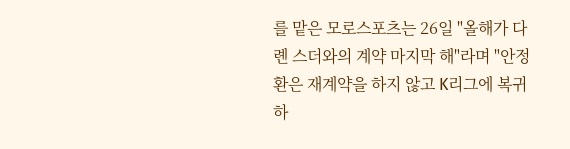를 맡은 모로스포츠는 26일 "올해가 다롄 스더와의 계약 마지막 해"라며 "안정환은 재계약을 하지 않고 K리그에 복귀하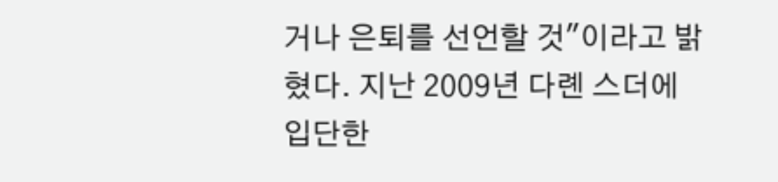거나 은퇴를 선언할 것"이라고 밝혔다. 지난 2009년 다롄 스더에 입단한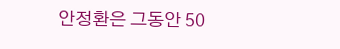안정환은 그동안 50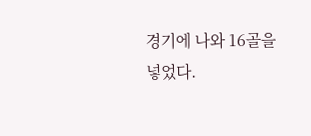경기에 나와 16골을 넣었다.